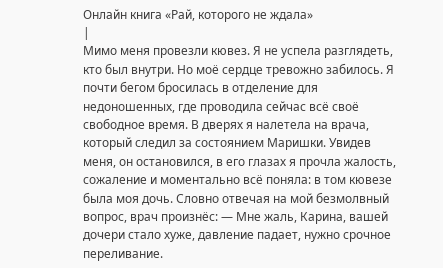Онлайн книга «Рай, которого не ждала»
|
Мимо меня провезли кювез. Я не успела разглядеть, кто был внутри. Но моё сердце тревожно забилось. Я почти бегом бросилась в отделение для недоношенных, где проводила сейчас всё своё свободное время. В дверях я налетела на врача, который следил за состоянием Маришки. Увидев меня, он остановился, в его глазах я прочла жалость, сожаление и моментально всё поняла: в том кювезе была моя дочь. Словно отвечая на мой безмолвный вопрос, врач произнёс: — Мне жаль, Карина, вашей дочери стало хуже, давление падает, нужно срочное переливание.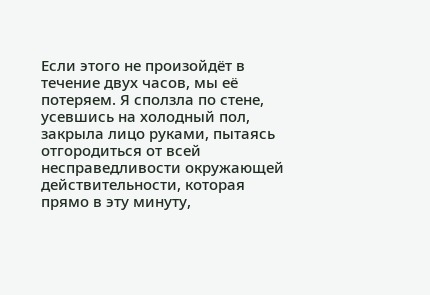Если этого не произойдёт в течение двух часов, мы её потеряем. Я сползла по стене, усевшись на холодный пол, закрыла лицо руками, пытаясь отгородиться от всей несправедливости окружающей действительности, которая прямо в эту минуту,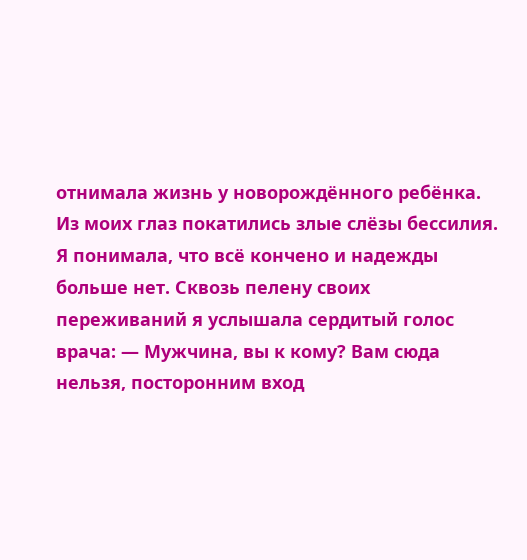отнимала жизнь у новорождённого ребёнка. Из моих глаз покатились злые слёзы бессилия. Я понимала, что всё кончено и надежды больше нет. Сквозь пелену своих переживаний я услышала сердитый голос врача: — Мужчина, вы к кому? Вам сюда нельзя, посторонним вход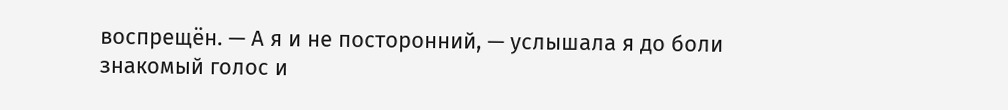воспрещён. — А я и не посторонний, — услышала я до боли знакомый голос и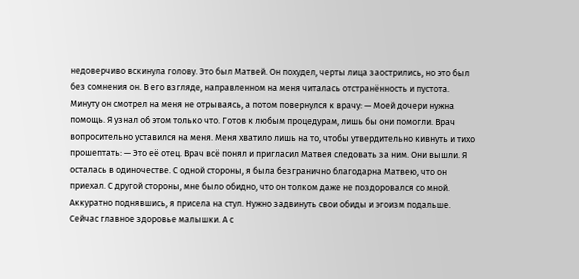недоверчиво вскинула голову. Это был Матвей. Он похудел, черты лица заострились, но это был без сомнения он. В его взгляде, направленном на меня читалась отстранённость и пустота. Минуту он смотрел на меня не отрываясь, а потом повернулся к врачу: — Моей дочери нужна помощь. Я узнал об этом только что. Готов к любым процедурам, лишь бы они помогли. Врач вопросительно уставился на меня. Меня хватило лишь на то, чтобы утвердительно кивнуть и тихо прошептать: — Это её отец. Врач всё понял и пригласил Матвея следовать за ним. Они вышли. Я осталась в одиночестве. С одной стороны, я была безгранично благодарна Матвею, что он приехал. С другой стороны, мне было обидно, что он толком даже не поздоровался со мной. Аккуратно поднявшись, я присела на стул. Нужно задвинуть свои обиды и эгоизм подальше. Сейчас главное здоровье малышки. А с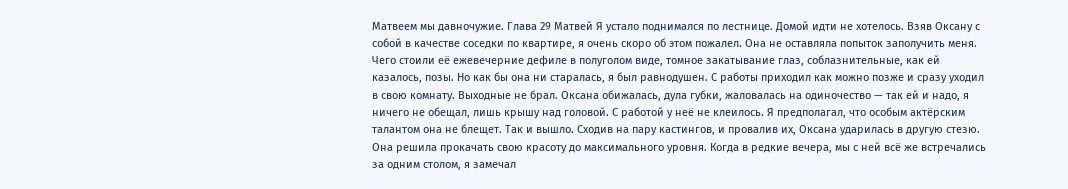Матвеем мы давночужие. Глава 29 Матвей Я устало поднимался по лестнице. Домой идти не хотелось. Взяв Оксану с собой в качестве соседки по квартире, я очень скоро об этом пожалел. Она не оставляла попыток заполучить меня. Чего стоили её ежевечерние дефиле в полуголом виде, томное закатывание глаз, соблазнительные, как ей казалось, позы. Но как бы она ни старалась, я был равнодушен. С работы приходил как можно позже и сразу уходил в свою комнату. Выходные не брал. Оксана обижалась, дула губки, жаловалась на одиночество — так ей и надо, я ничего не обещал, лишь крышу над головой. С работой у неё не клеилось. Я предполагал, что особым актёрским талантом она не блещет. Так и вышло. Сходив на пару кастингов, и провалив их, Оксана ударилась в другую стезю. Она решила прокачать свою красоту до максимального уровня. Когда в редкие вечера, мы с ней всё же встречались за одним столом, я замечал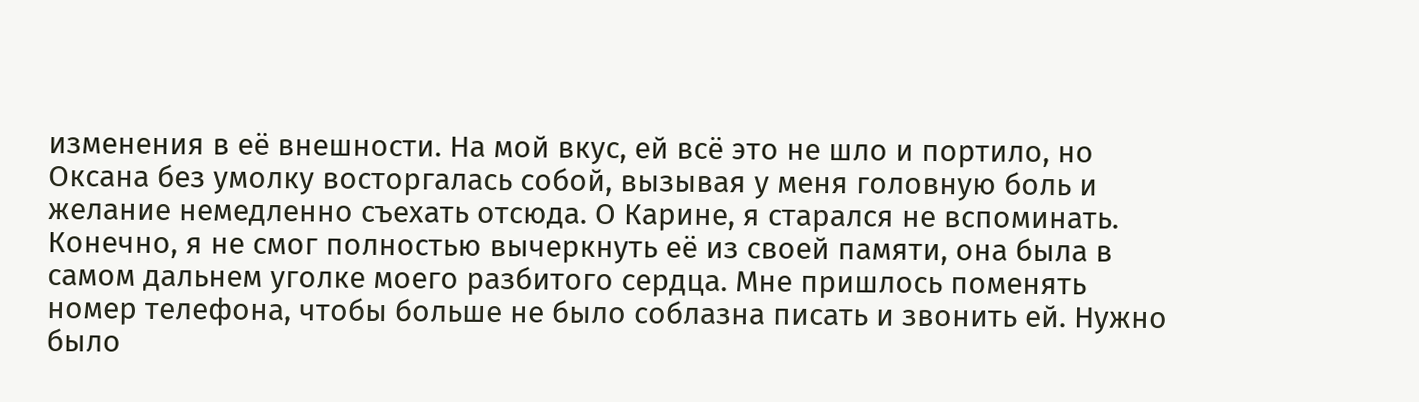изменения в её внешности. На мой вкус, ей всё это не шло и портило, но Оксана без умолку восторгалась собой, вызывая у меня головную боль и желание немедленно съехать отсюда. О Карине, я старался не вспоминать. Конечно, я не смог полностью вычеркнуть её из своей памяти, она была в самом дальнем уголке моего разбитого сердца. Мне пришлось поменять номер телефона, чтобы больше не было соблазна писать и звонить ей. Нужно было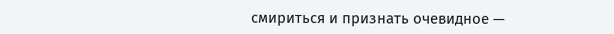смириться и признать очевидное —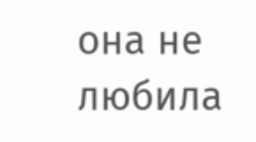она не любила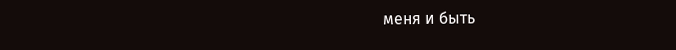меня и быть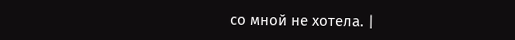со мной не хотела. |